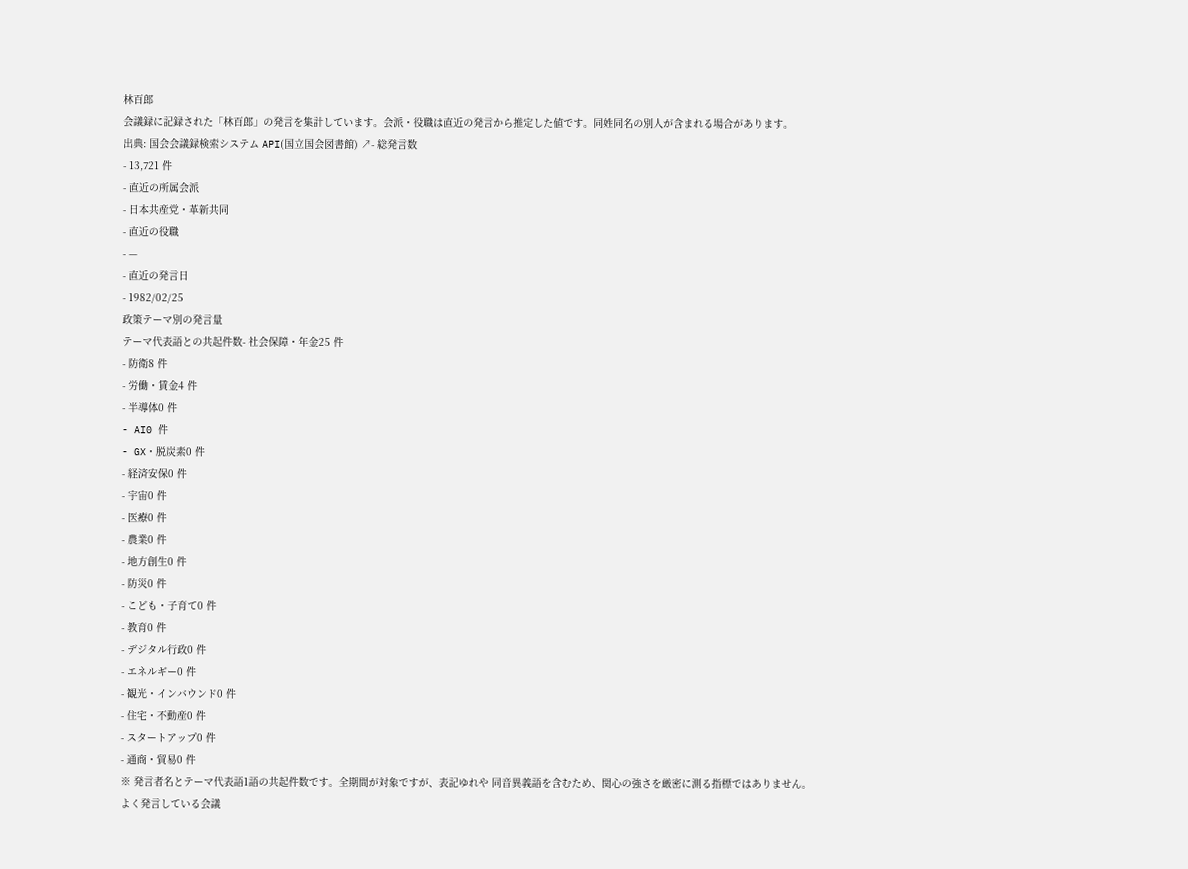林百郎
会議録に記録された「林百郎」の発言を集計しています。会派・役職は直近の発言から推定した値です。同姓同名の別人が含まれる場合があります。
出典: 国会会議録検索システム API(国立国会図書館) ↗- 総発言数
- 13,721 件
- 直近の所属会派
- 日本共産党・革新共同
- 直近の役職
- —
- 直近の発言日
- 1982/02/25
政策テーマ別の発言量
テーマ代表語との共起件数- 社会保障・年金25 件
- 防衛8 件
- 労働・賃金4 件
- 半導体0 件
- AI0 件
- GX・脱炭素0 件
- 経済安保0 件
- 宇宙0 件
- 医療0 件
- 農業0 件
- 地方創生0 件
- 防災0 件
- こども・子育て0 件
- 教育0 件
- デジタル行政0 件
- エネルギー0 件
- 観光・インバウンド0 件
- 住宅・不動産0 件
- スタートアップ0 件
- 通商・貿易0 件
※ 発言者名とテーマ代表語1語の共起件数です。全期間が対象ですが、表記ゆれや 同音異義語を含むため、関心の強さを厳密に測る指標ではありません。
よく発言している会議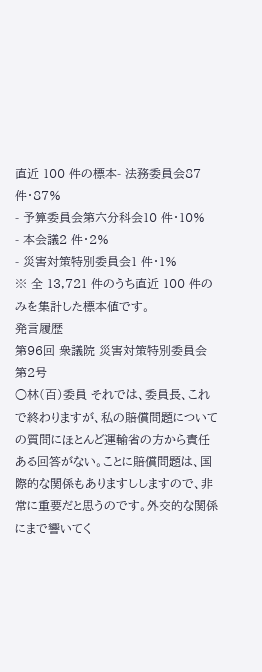直近 100 件の標本- 法務委員会87 件・87%
- 予算委員会第六分科会10 件・10%
- 本会議2 件・2%
- 災害対策特別委員会1 件・1%
※ 全 13,721 件のうち直近 100 件のみを集計した標本値です。
発言履歴
第96回 衆議院 災害対策特別委員会 第2号
○林(百)委員 それでは、委員長、これで終わりますが、私の賠償問題についての質問にほとんど運輸省の方から責任ある回答がない。ことに賠償問題は、国際的な関係もありますししますので、非常に重要だと思うのです。外交的な関係にまで響いてく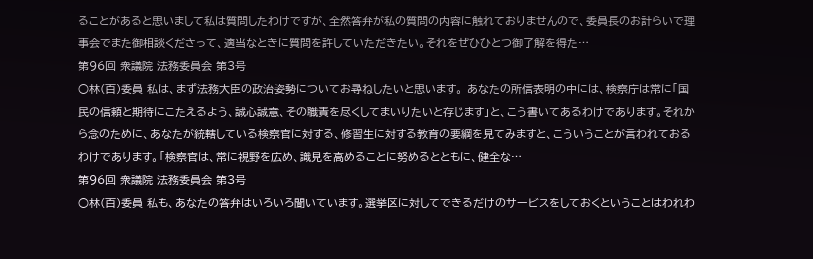ることがあると思いまして私は質問したわけですが、全然答弁が私の質問の内容に触れておりませんので、委員長のお計らいで理事会でまた御相談くださって、適当なときに質問を許していただきたい。それをぜひひとつ御了解を得た…
第96回 衆議院 法務委員会 第3号
○林(百)委員 私は、まず法務大臣の政治姿勢についてお尋ねしたいと思います。 あなたの所信表明の中には、検察庁は常に「国民の信頼と期待にこたえるよう、誠心誠意、その職責を尽くしてまいりたいと存じます」と、こう書いてあるわけであります。それから念のために、あなたが統轄している検察官に対する、修習生に対する教育の要綱を見てみますと、こういうことが言われておるわけであります。「検察官は、常に視野を広め、識見を高めることに努めるとともに、健全な…
第96回 衆議院 法務委員会 第3号
○林(百)委員 私も、あなたの答弁はいろいろ聞いています。選挙区に対してできるだけのサービスをしておくということはわれわ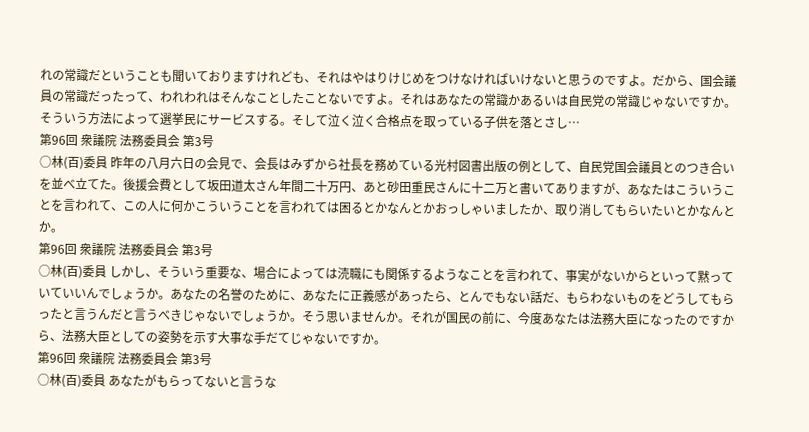れの常識だということも聞いておりますけれども、それはやはりけじめをつけなければいけないと思うのですよ。だから、国会議員の常識だったって、われわれはそんなことしたことないですよ。それはあなたの常識かあるいは自民党の常識じゃないですか。そういう方法によって選挙民にサービスする。そして泣く泣く合格点を取っている子供を落とさし…
第96回 衆議院 法務委員会 第3号
○林(百)委員 昨年の八月六日の会見で、会長はみずから社長を務めている光村図書出版の例として、自民党国会議員とのつき合いを並べ立てた。後援会費として坂田道太さん年間二十万円、あと砂田重民さんに十二万と書いてありますが、あなたはこういうことを言われて、この人に何かこういうことを言われては困るとかなんとかおっしゃいましたか、取り消してもらいたいとかなんとか。
第96回 衆議院 法務委員会 第3号
○林(百)委員 しかし、そういう重要な、場合によっては涜職にも関係するようなことを言われて、事実がないからといって黙っていていいんでしょうか。あなたの名誉のために、あなたに正義感があったら、とんでもない話だ、もらわないものをどうしてもらったと言うんだと言うべきじゃないでしょうか。そう思いませんか。それが国民の前に、今度あなたは法務大臣になったのですから、法務大臣としての姿勢を示す大事な手だてじゃないですか。
第96回 衆議院 法務委員会 第3号
○林(百)委員 あなたがもらってないと言うな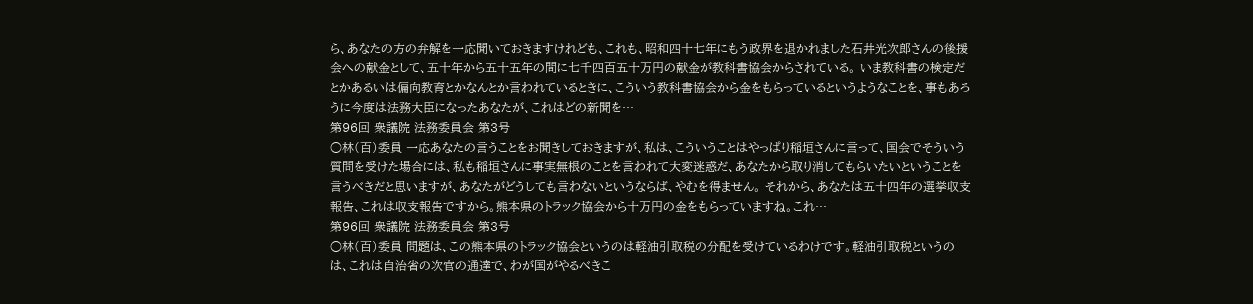ら、あなたの方の弁解を一応聞いておきますけれども、これも、昭和四十七年にもう政界を退かれました石井光次郎さんの後援会への献金として、五十年から五十五年の間に七千四百五十万円の献金が教科書協会からされている。 いま教科書の検定だとかあるいは偏向教育とかなんとか言われているときに、こういう教科書協会から金をもらっているというようなことを、事もあろうに今度は法務大臣になったあなたが、これはどの新聞を…
第96回 衆議院 法務委員会 第3号
○林(百)委員 一応あなたの言うことをお聞きしておきますが、私は、こういうことはやっぱり稲垣さんに言って、国会でそういう質問を受けた場合には、私も稲垣さんに事実無根のことを言われて大変迷惑だ、あなたから取り消してもらいたいということを言うべきだと思いますが、あなたがどうしても言わないというならば、やむを得ません。 それから、あなたは五十四年の選挙収支報告、これは収支報告ですから。熊本県のトラック協会から十万円の金をもらっていますね。これ…
第96回 衆議院 法務委員会 第3号
○林(百)委員 問題は、この熊本県のトラック協会というのは軽油引取税の分配を受けているわけです。軽油引取税というのは、これは自治省の次官の通達で、わが国がやるべきこ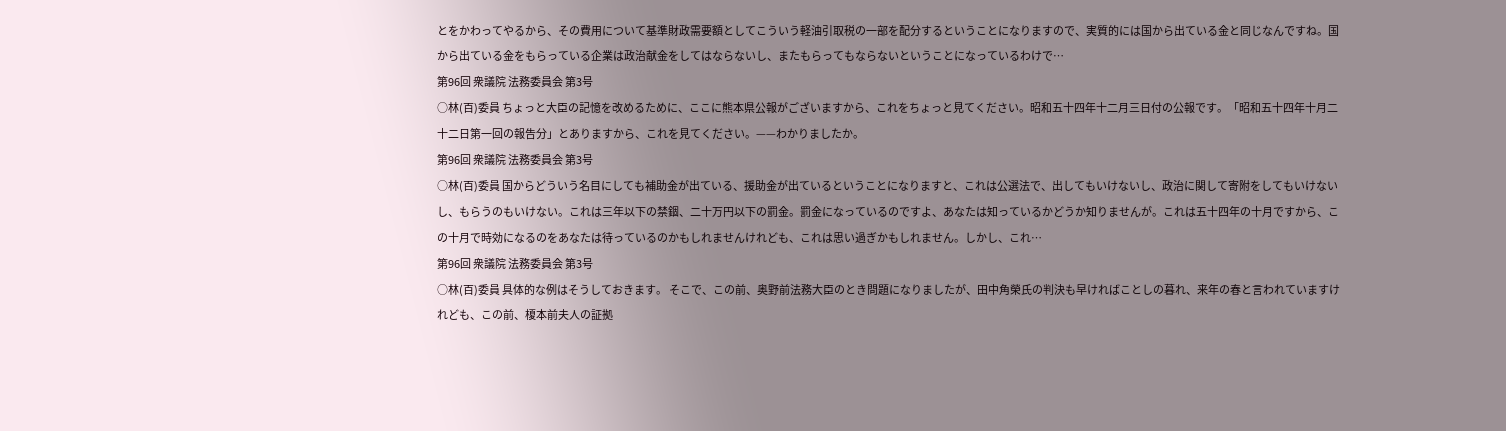とをかわってやるから、その費用について基準財政需要額としてこういう軽油引取税の一部を配分するということになりますので、実質的には国から出ている金と同じなんですね。国から出ている金をもらっている企業は政治献金をしてはならないし、またもらってもならないということになっているわけで…
第96回 衆議院 法務委員会 第3号
○林(百)委員 ちょっと大臣の記憶を改めるために、ここに熊本県公報がございますから、これをちょっと見てください。昭和五十四年十二月三日付の公報です。「昭和五十四年十月二十二日第一回の報告分」とありますから、これを見てください。——わかりましたか。
第96回 衆議院 法務委員会 第3号
○林(百)委員 国からどういう名目にしても補助金が出ている、援助金が出ているということになりますと、これは公選法で、出してもいけないし、政治に関して寄附をしてもいけないし、もらうのもいけない。これは三年以下の禁錮、二十万円以下の罰金。罰金になっているのですよ、あなたは知っているかどうか知りませんが。これは五十四年の十月ですから、この十月で時効になるのをあなたは待っているのかもしれませんけれども、これは思い過ぎかもしれません。しかし、これ…
第96回 衆議院 法務委員会 第3号
○林(百)委員 具体的な例はそうしておきます。 そこで、この前、奥野前法務大臣のとき問題になりましたが、田中角榮氏の判決も早ければことしの暮れ、来年の春と言われていますけれども、この前、榎本前夫人の証拠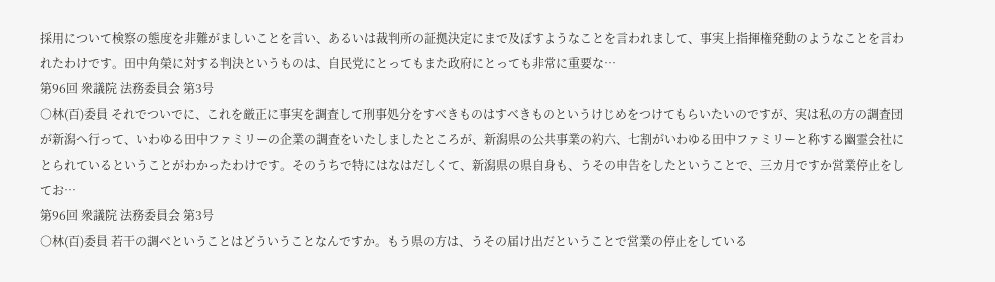採用について検察の態度を非難がましいことを言い、あるいは裁判所の証拠決定にまで及ぼすようなことを言われまして、事実上指揮権発動のようなことを言われたわけです。田中角榮に対する判決というものは、自民党にとってもまた政府にとっても非常に重要な…
第96回 衆議院 法務委員会 第3号
○林(百)委員 それでついでに、これを厳正に事実を調査して刑事処分をすべきものはすべきものというけじめをつけてもらいたいのですが、実は私の方の調査団が新潟へ行って、いわゆる田中ファミリーの企業の調査をいたしましたところが、新潟県の公共事業の約六、七割がいわゆる田中ファミリーと称する幽霊会社にとられているということがわかったわけです。そのうちで特にはなはだしくて、新潟県の県自身も、うその申告をしたということで、三カ月ですか営業停止をしてお…
第96回 衆議院 法務委員会 第3号
○林(百)委員 若干の調べということはどういうことなんですか。もう県の方は、うその届け出だということで営業の停止をしている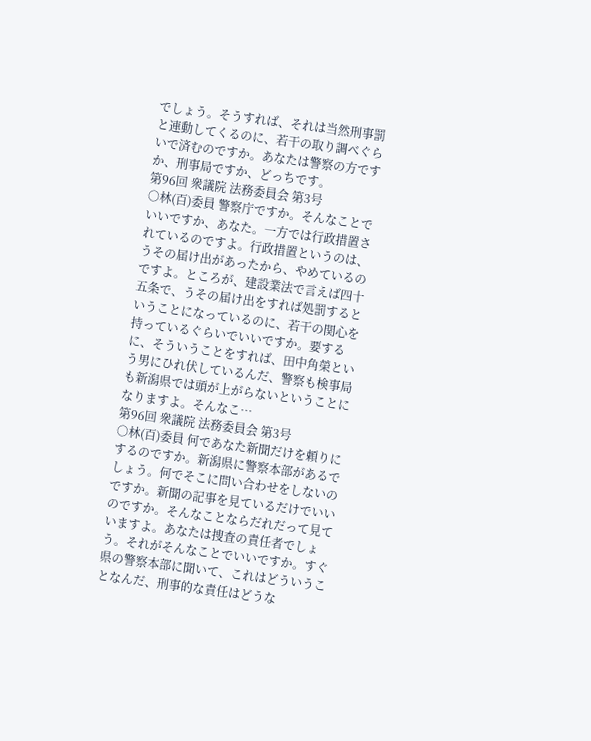でしょう。そうすれば、それは当然刑事罰と連動してくるのに、若干の取り調べぐらいで済むのですか。あなたは警察の方ですか、刑事局ですか、どっちです。
第96回 衆議院 法務委員会 第3号
○林(百)委員 警察庁ですか。そんなことでいいですか、あなた。一方では行政措置されているのですよ。行政措置というのは、うその届け出があったから、やめているのですよ。ところが、建設業法で言えば四十五条で、うその届け出をすれば処罰するということになっているのに、若干の関心を持っているぐらいでいいですか。要するに、そういうことをすれば、田中角榮という男にひれ伏しているんだ、警察も検事局も新潟県では頭が上がらないということになりますよ。そんなこ…
第96回 衆議院 法務委員会 第3号
○林(百)委員 何であなた新聞だけを頼りにするのですか。新潟県に警察本部があるでしょう。何でそこに問い合わせをしないのですか。新聞の記事を見ているだけでいいのですか。そんなことならだれだって見ていますよ。あなたは捜査の責任者でしょう。それがそんなことでいいですか。すぐ県の警察本部に聞いて、これはどういうことなんだ、刑事的な責任はどうな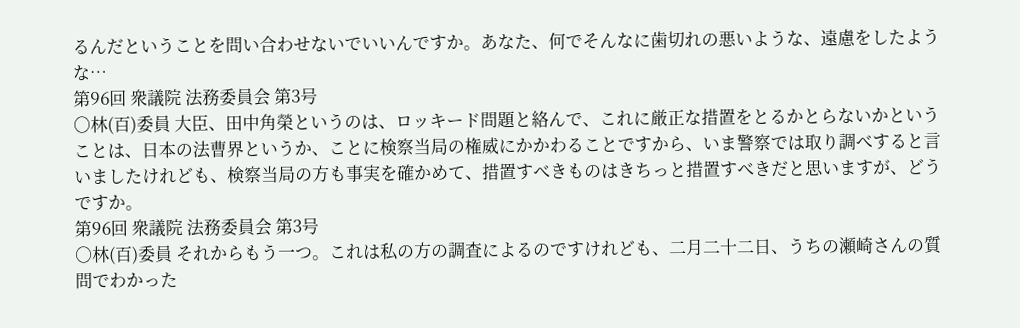るんだということを問い合わせないでいいんですか。あなた、何でそんなに歯切れの悪いような、遠慮をしたような…
第96回 衆議院 法務委員会 第3号
○林(百)委員 大臣、田中角榮というのは、ロッキード問題と絡んで、これに厳正な措置をとるかとらないかということは、日本の法曹界というか、ことに検察当局の権威にかかわることですから、いま警察では取り調べすると言いましたけれども、検察当局の方も事実を確かめて、措置すべきものはきちっと措置すべきだと思いますが、どうですか。
第96回 衆議院 法務委員会 第3号
○林(百)委員 それからもう一つ。これは私の方の調査によるのですけれども、二月二十二日、うちの瀬崎さんの質問でわかった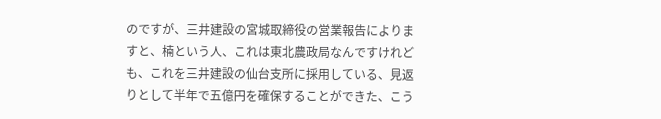のですが、三井建設の宮城取締役の営業報告によりますと、楠という人、これは東北農政局なんですけれども、これを三井建設の仙台支所に採用している、見返りとして半年で五億円を確保することができた、こう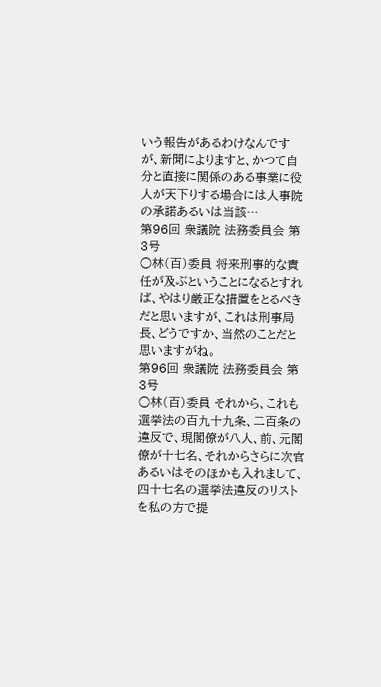いう報告があるわけなんですが、新聞によりますと、かつて自分と直接に関係のある事業に役人が天下りする場合には人事院の承諾あるいは当該…
第96回 衆議院 法務委員会 第3号
○林(百)委員 将来刑事的な責任が及ぶということになるとすれば、やはり厳正な措置をとるべきだと思いますが、これは刑事局長、どうですか、当然のことだと思いますがね。
第96回 衆議院 法務委員会 第3号
○林(百)委員 それから、これも選挙法の百九十九条、二百条の違反で、現閣僚が八人、前、元閣僚が十七名、それからさらに次官あるいはそのほかも入れまして、四十七名の選挙法違反のリストを私の方で提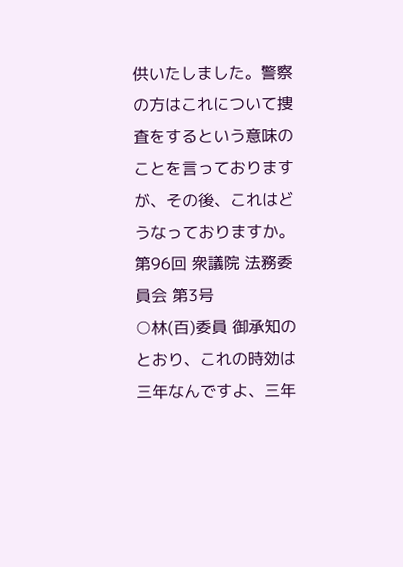供いたしました。警察の方はこれについて捜査をするという意味のことを言っておりますが、その後、これはどうなっておりますか。
第96回 衆議院 法務委員会 第3号
○林(百)委員 御承知のとおり、これの時効は三年なんですよ、三年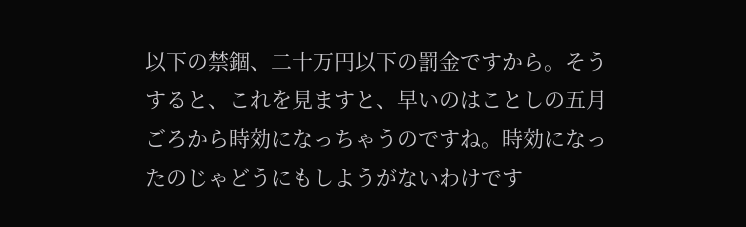以下の禁錮、二十万円以下の罰金ですから。そうすると、これを見ますと、早いのはことしの五月ごろから時効になっちゃうのですね。時効になったのじゃどうにもしようがないわけです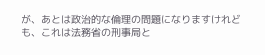が、あとは政治的な倫理の問題になりますけれども、これは法務省の刑事局と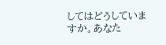してはどうしていますか。あなた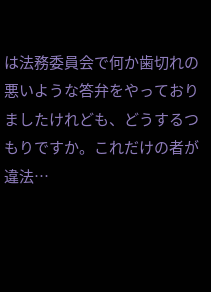は法務委員会で何か歯切れの悪いような答弁をやっておりましたけれども、どうするつもりですか。これだけの者が違法…